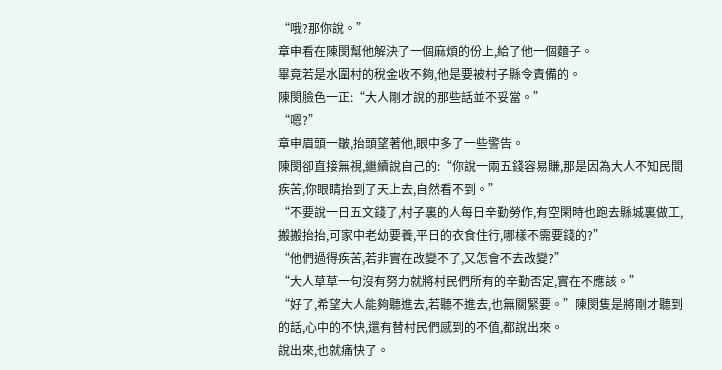“哦?那你說。”
章申看在陳閔幫他解決了一個麻煩的份上,給了他一個麵子。
畢竟若是水圍村的稅金收不夠,他是要被村子縣令責備的。
陳閔臉色一正:“大人剛才說的那些話並不妥當。”
“嗯?”
章申眉頭一皺,抬頭望著他,眼中多了一些警告。
陳閔卻直接無視,繼續說自己的:“你說一兩五錢容易賺,那是因為大人不知民間疾苦,你眼睛抬到了天上去,自然看不到。”
“不要說一日五文錢了,村子裏的人每日辛勤勞作,有空閑時也跑去縣城裏做工,搬搬抬抬,可家中老幼要養,平日的衣食住行,哪樣不需要錢的?”
“他們過得疾苦,若非實在改變不了,又怎會不去改變?”
“大人草草一句沒有努力就將村民們所有的辛勤否定,實在不應該。”
“好了,希望大人能夠聽進去,若聽不進去,也無關緊要。”陳閔隻是將剛才聽到的話,心中的不快,還有替村民們感到的不值,都說出來。
說出來,也就痛快了。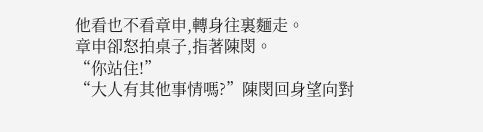他看也不看章申,轉身往裏麵走。
章申卻怒拍桌子,指著陳閔。
“你站住!”
“大人有其他事情嗎?”陳閔回身望向對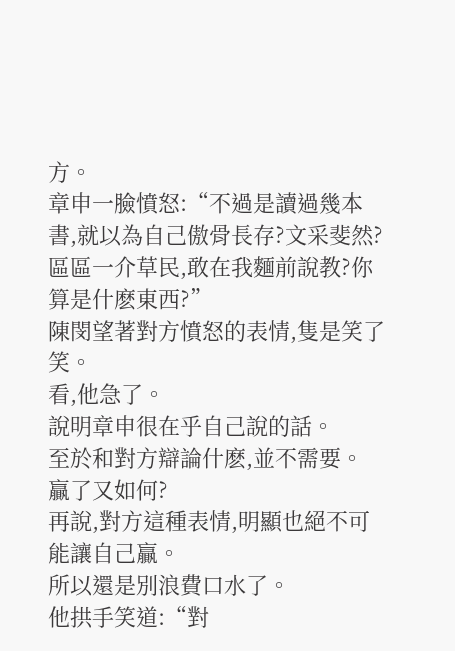方。
章申一臉憤怒:“不過是讀過幾本書,就以為自己傲骨長存?文采斐然?區區一介草民,敢在我麵前說教?你算是什麽東西?”
陳閔望著對方憤怒的表情,隻是笑了笑。
看,他急了。
說明章申很在乎自己說的話。
至於和對方辯論什麽,並不需要。
贏了又如何?
再說,對方這種表情,明顯也絕不可能讓自己贏。
所以還是別浪費口水了。
他拱手笑道:“對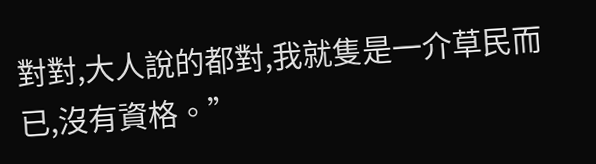對對,大人說的都對,我就隻是一介草民而已,沒有資格。”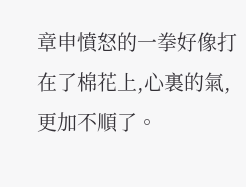章申憤怒的一拳好像打在了棉花上,心裏的氣,更加不順了。